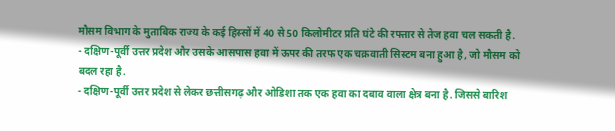मौसम विभाग के मुताबिक राज्य के कई हिस्सों में 40 से 50 किलोमीटर प्रति घंटे की रफ्तार से तेज हवा चल सकती है.
- दक्षिण-पूर्वी उत्तर प्रदेश और उसके आसपास हवा में ऊपर की तरफ एक चक्रवाती सिस्टम बना हुआ है, जो मौसम को बदल रहा है.
- दक्षिण-पूर्वी उत्तर प्रदेश से लेकर छत्तीसगढ़ और ओडिशा तक एक हवा का दबाव वाला क्षेत्र बना है. जिससे बारिश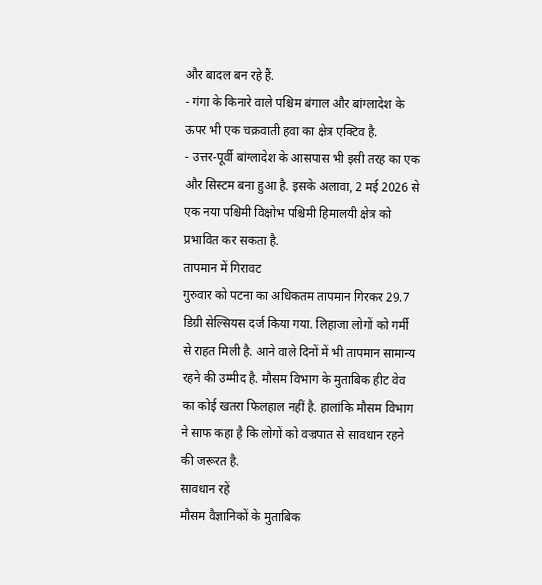और बादल बन रहे हैं.
- गंगा के किनारे वाले पश्चिम बंगाल और बांग्लादेश के ऊपर भी एक चक्रवाती हवा का क्षेत्र एक्टिव है.
- उत्तर-पूर्वी बांग्लादेश के आसपास भी इसी तरह का एक और सिस्टम बना हुआ है. इसके अलावा, 2 मई 2026 से एक नया पश्चिमी विक्षोभ पश्चिमी हिमालयी क्षेत्र को प्रभावित कर सकता है.
तापमान में गिरावट
गुरुवार को पटना का अधिकतम तापमान गिरकर 29.7 डिग्री सेल्सियस दर्ज किया गया. लिहाजा लोगों को गर्मी से राहत मिली है. आने वाले दिनों में भी तापमान सामान्य रहने की उम्मीद है. मौसम विभाग के मुताबिक हीट वेव का कोई खतरा फिलहाल नहीं है. हालांकि मौसम विभाग ने साफ कहा है कि लोगों को वज्रपात से सावधान रहने की जरूरत है.
सावधान रहें
मौसम वैज्ञानिकों के मुताबिक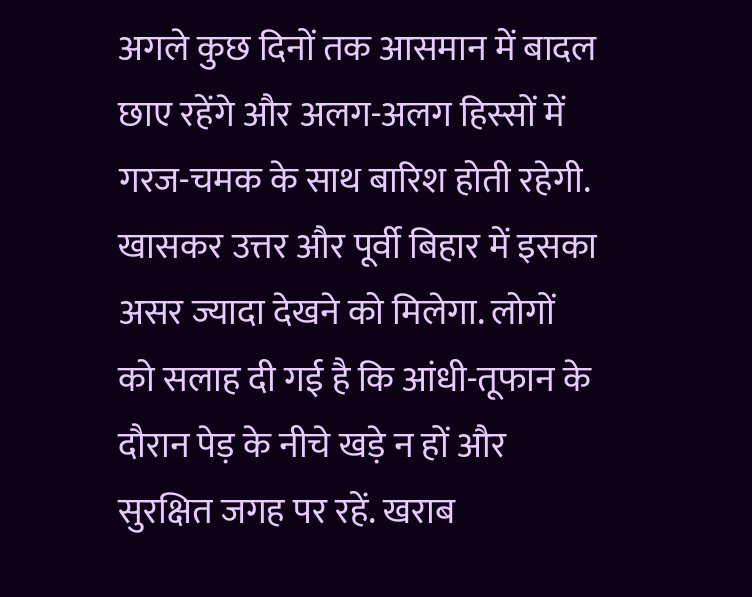अगले कुछ दिनों तक आसमान में बादल छाए रहेंगे और अलग-अलग हिस्सों में गरज-चमक के साथ बारिश होती रहेगी. खासकर उत्तर और पूर्वी बिहार में इसका असर ज्यादा देखने को मिलेगा. लोगों को सलाह दी गई है कि आंधी-तूफान के दौरान पेड़ के नीचे खड़े न हों और सुरक्षित जगह पर रहें. खराब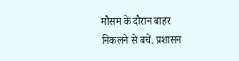मौसम के दौरान बाहर निकलने से बचें. प्रशासन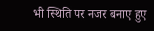भी स्थिति पर नजर बनाए हुए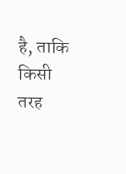है, ताकि किसी तरह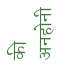की अनहोनी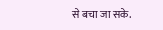से बचा जा सके.